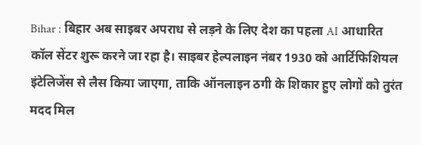Bihar : बिहार अब साइबर अपराध से लड़ने के लिए देश का पहला AI आधारित कॉल सेंटर शुरू करने जा रहा है। साइबर हेल्पलाइन नंबर 1930 को आर्टिफिशियल इंटेलिजेंस से लैस किया जाएगा, ताकि ऑनलाइन ठगी के शिकार हुए लोगों को तुरंत मदद मिल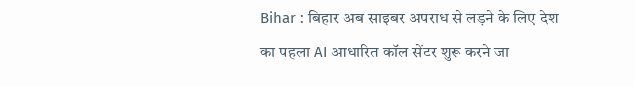Bihar : बिहार अब साइबर अपराध से लड़ने के लिए देश का पहला AI आधारित कॉल सेंटर शुरू करने जा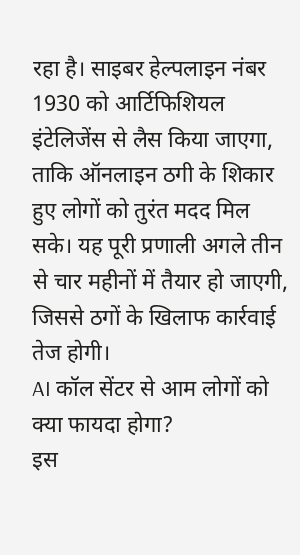रहा है। साइबर हेल्पलाइन नंबर 1930 को आर्टिफिशियल इंटेलिजेंस से लैस किया जाएगा, ताकि ऑनलाइन ठगी के शिकार हुए लोगों को तुरंत मदद मिल सके। यह पूरी प्रणाली अगले तीन से चार महीनों में तैयार हो जाएगी, जिससे ठगों के खिलाफ कार्रवाई तेज होगी।
AI कॉल सेंटर से आम लोगों को क्या फायदा होगा?
इस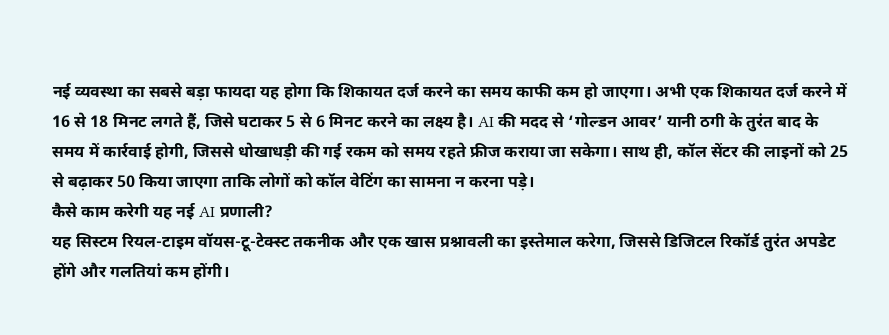नई व्यवस्था का सबसे बड़ा फायदा यह होगा कि शिकायत दर्ज करने का समय काफी कम हो जाएगा। अभी एक शिकायत दर्ज करने में 16 से 18 मिनट लगते हैं, जिसे घटाकर 5 से 6 मिनट करने का लक्ष्य है। AI की मदद से ‘गोल्डन आवर’ यानी ठगी के तुरंत बाद के समय में कार्रवाई होगी, जिससे धोखाधड़ी की गई रकम को समय रहते फ्रीज कराया जा सकेगा। साथ ही, कॉल सेंटर की लाइनों को 25 से बढ़ाकर 50 किया जाएगा ताकि लोगों को कॉल वेटिंग का सामना न करना पड़े।
कैसे काम करेगी यह नई AI प्रणाली?
यह सिस्टम रियल-टाइम वॉयस-टू-टेक्स्ट तकनीक और एक खास प्रश्नावली का इस्तेमाल करेगा, जिससे डिजिटल रिकॉर्ड तुरंत अपडेट होंगे और गलतियां कम होंगी।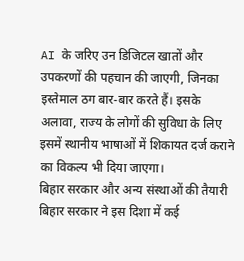AI के जरिए उन डिजिटल खातों और उपकरणों की पहचान की जाएगी, जिनका इस्तेमाल ठग बार-बार करते हैं। इसके अलावा, राज्य के लोगों की सुविधा के लिए इसमें स्थानीय भाषाओं में शिकायत दर्ज कराने का विकल्प भी दिया जाएगा।
बिहार सरकार और अन्य संस्थाओं की तैयारी
बिहार सरकार ने इस दिशा में कई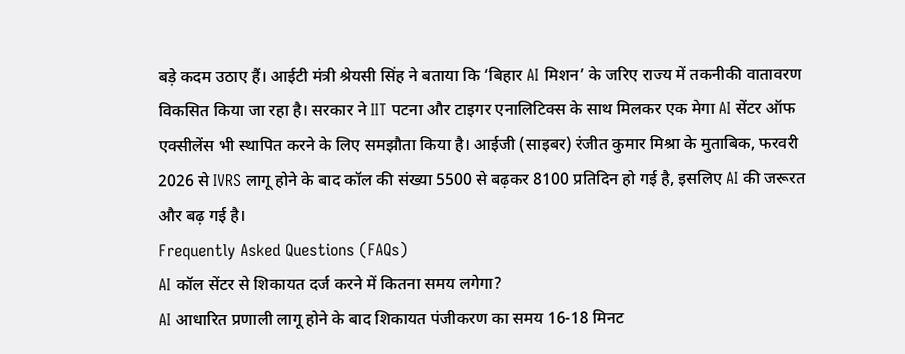बड़े कदम उठाए हैं। आईटी मंत्री श्रेयसी सिंह ने बताया कि ‘बिहार AI मिशन’ के जरिए राज्य में तकनीकी वातावरण विकसित किया जा रहा है। सरकार ने IIT पटना और टाइगर एनालिटिक्स के साथ मिलकर एक मेगा AI सेंटर ऑफ एक्सीलेंस भी स्थापित करने के लिए समझौता किया है। आईजी (साइबर) रंजीत कुमार मिश्रा के मुताबिक, फरवरी 2026 से IVRS लागू होने के बाद कॉल की संख्या 5500 से बढ़कर 8100 प्रतिदिन हो गई है, इसलिए AI की जरूरत और बढ़ गई है।
Frequently Asked Questions (FAQs)
AI कॉल सेंटर से शिकायत दर्ज करने में कितना समय लगेगा?
AI आधारित प्रणाली लागू होने के बाद शिकायत पंजीकरण का समय 16-18 मिनट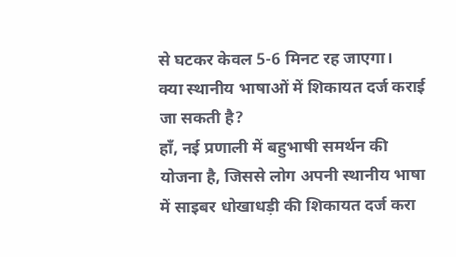से घटकर केवल 5-6 मिनट रह जाएगा।
क्या स्थानीय भाषाओं में शिकायत दर्ज कराई जा सकती है?
हाँ, नई प्रणाली में बहुभाषी समर्थन की योजना है, जिससे लोग अपनी स्थानीय भाषा में साइबर धोखाधड़ी की शिकायत दर्ज करा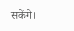सकेंगे।